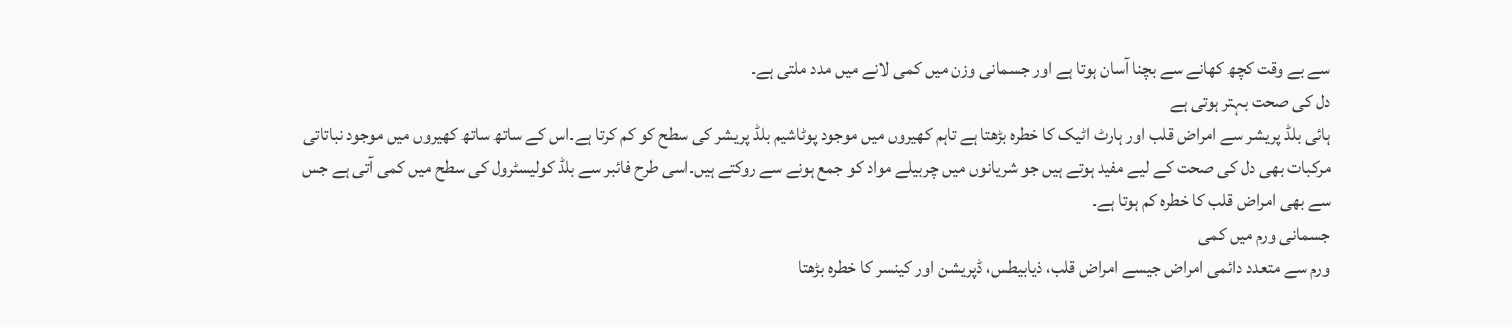سے بے وقت کچھ کھانے سے بچنا آسان ہوتا ہے اور جسمانی وزن میں کمی لانے میں مدد ملتی ہے۔
دل کی صحت بہتر ہوتی ہے
ہائی بلڈ پریشر سے امراض قلب اور ہارٹ اٹیک کا خطرہ بڑھتا ہے تاہم کھیروں میں موجود پوٹاشیم بلڈ پریشر کی سطح کو کم کرتا ہے۔اس کے ساتھ ساتھ کھیروں میں موجود نباتاتی مرکبات بھی دل کی صحت کے لیے مفید ہوتے ہیں جو شریانوں میں چربیلے مواد کو جمع ہونے سے روکتے ہیں۔اسی طرح فائبر سے بلڈ کولیسٹرول کی سطح میں کمی آتی ہے جس سے بھی امراض قلب کا خطرہ کم ہوتا ہے۔
جسمانی ورم میں کمی
ورم سے متعدد دائمی امراض جیسے امراض قلب، ذیابیطس، ڈپریشن اور کینسر کا خطرہ بڑھتا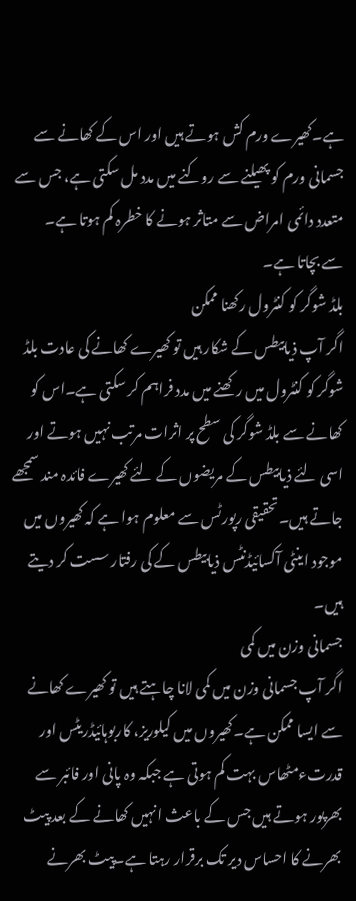ہے۔کھیرے ورم کش ہوتے ہیں اور اس کے کھانے سے جسمانی ورم کو پھیلنے سے روکنے میں مدد مل سکتی ہے، جس سے متعدد دائمی امراض سے متاثر ہونے کا خطرہ کم ہوتا ہے۔
سے بچاتا ہے۔
بلڈ شوگر کو کنٹرول رکھنا ممکن
اگر آپ ذیابیطس کے شکار ہیں تو کھیرے کھانے کی عادت بلڈ شوگر کو کنٹرول میں رکھنے میں مدد فراہم کر سکتی ہے۔اس کو کھانے سے بلڈ شوگر کی سطح پر اثرات مرتب نہیں ہوتے اور اسی لئے ذیابیطس کے مریضوں کے لئے کھیرے فائدہ مند سمجھے جاتے ہیں۔تحقیقی رپورٹس سے معلوم ہوا ہے کہ کھیروں میں موجود اینٹی آکسائیڈنٹس ذیابیطس کے کی رفتار سست کر دیتے ہیں۔
جسمانی وزن میں کمی
اگر آپ جسمانی وزن میں کمی لانا چاہتے ہیں تو کھیرے کھانے سے ایسا ممکن ہے۔کھیروں میں کیلوریز، کاربوہائیڈریٹس اور قدرتءمٹھاس بہت کم ہوتی ہے جبکہ وہ پانی اور فائبر سے بھرپور ہوتے ہیں جس کے باعث انہیں کھانے کے بعد پیٹ بھرنے کا احساس دیر تک برقرار رہتا ہے۔پیٹ بھرنے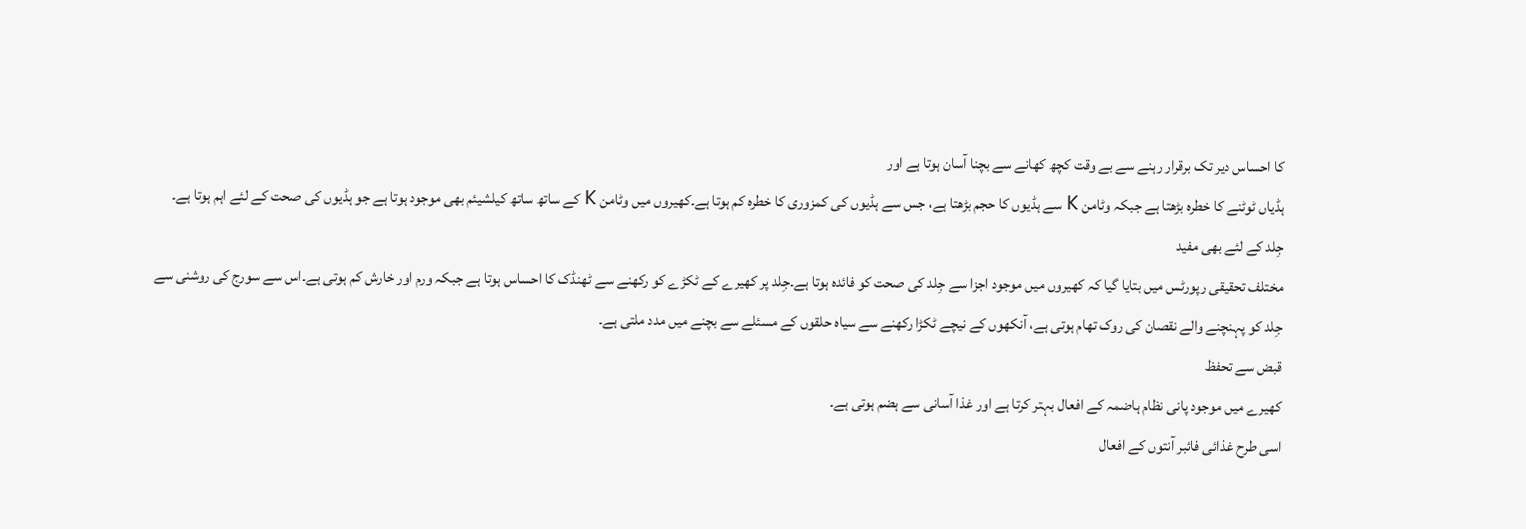کا احساس دیر تک برقرار رہنے سے بے وقت کچھ کھانے سے بچنا آسان ہوتا ہے اور
ہڈیاں ٹوٹنے کا خطرہ بڑھتا ہے جبکہ وٹامن K سے ہڈیوں کا حجم بڑھتا ہے، جس سے ہڈیوں کی کمزوری کا خطرہ کم ہوتا ہے۔کھیروں میں وٹامن K کے ساتھ ساتھ کیلشیئم بھی موجود ہوتا ہے جو ہڈیوں کی صحت کے لئے اہم ہوتا ہے۔
جِلد کے لئے بھی مفید
مختلف تحقیقی رپورٹس میں بتایا گیا کہ کھیروں میں موجود اجزا سے جِلد کی صحت کو فائدہ ہوتا ہے۔جِلد پر کھیرے کے ٹکڑے کو رکھنے سے ٹھنڈک کا احساس ہوتا ہے جبکہ ورم اور خارش کم ہوتی ہے۔اس سے سورج کی روشنی سے جِلد کو پہنچنے والے نقصان کی روک تھام ہوتی ہے، آنکھوں کے نیچے ٹکڑا رکھنے سے سیاہ حلقوں کے مسئلے سے بچنے میں مدد ملتی ہے۔
قبض سے تحفظ
کھیرے میں موجود پانی نظام ہاضمہ کے افعال بہتر کرتا ہے اور غذا آسانی سے ہضم ہوتی ہے۔
اسی طرح غذائی فائبر آنتوں کے افعال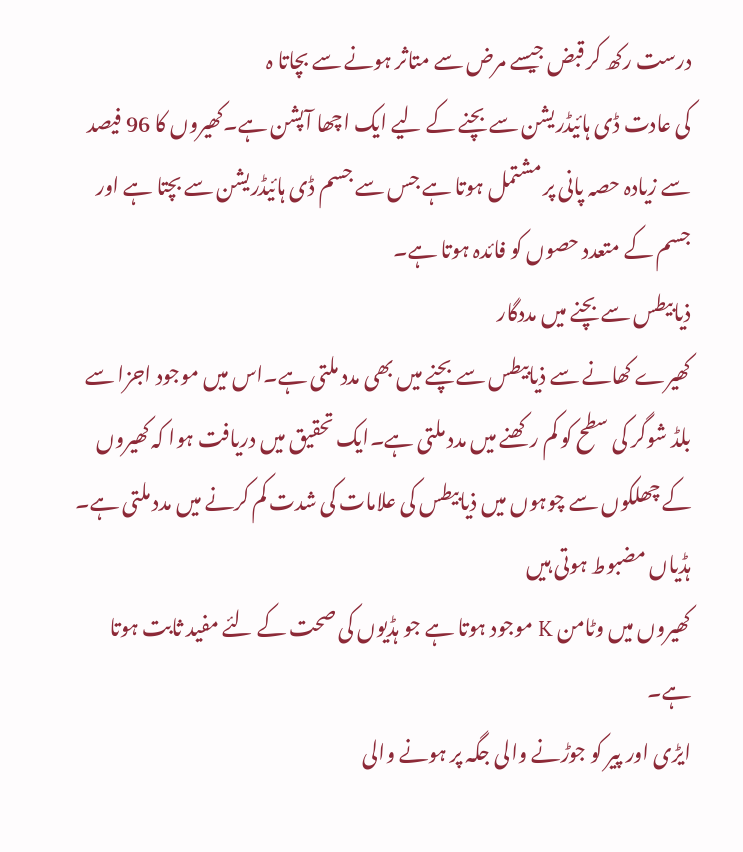درست رکھ کر قبض جیسے مرض سے متاثر ہونے سے بچاتا ہ
کی عادت ڈی ہائیڈریشن سے بچنے کے لیے ایک اچھا آپشن ہے۔کھیروں کا 96 فیصد سے زیادہ حصہ پانی پر مشتمل ہوتا ہے جس سے جسم ڈی ہائیڈریشن سے بچتا ہے اور جسم کے متعدد حصوں کو فائدہ ہوتا ہے۔
ذیابیطس سے بچنے میں مددگار
کھیرے کھانے سے ذیابیطس سے بچنے میں بھی مدد ملتی ہے۔اس میں موجود اجزا سے بلڈ شوگر کی سطح کو کم رکھنے میں مدد ملتی ہے۔ایک تحقیق میں دریافت ہوا کہ کھیروں کے چھلکوں سے چوہوں میں ذیابیطس کی علامات کی شدت کم کرنے میں مدد ملتی ہے۔
ہڈیاں مضبوط ہوتی ہیں
کھیروں میں وٹامن K موجود ہوتا ہے جو ہڈیوں کی صحت کے لئے مفید ثابت ہوتا ہے۔
ایڑی اور پیر کو جوڑنے والی جگہ پر ہونے والی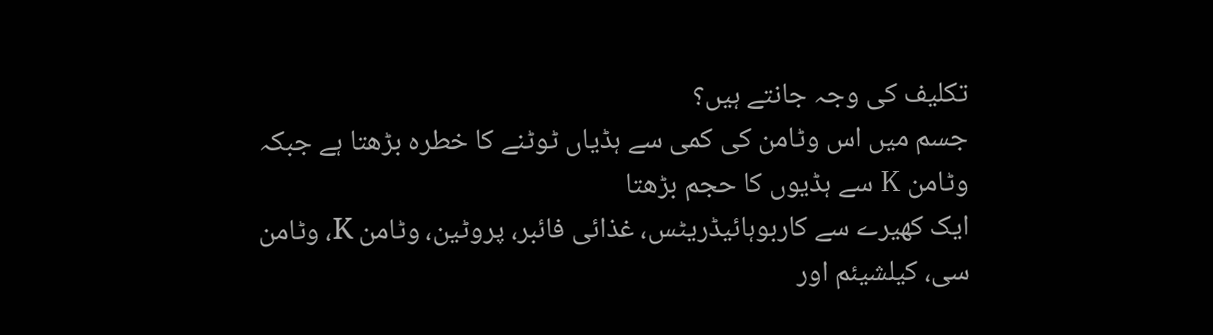تکلیف کی وجہ جانتے ہیں؟
جسم میں اس وٹامن کی کمی سے ہڈیاں ٹوٹنے کا خطرہ بڑھتا ہے جبکہ وٹامن K سے ہڈیوں کا حجم بڑھتا
ایک کھیرے سے کاربوہائیڈریٹس، غذائی فائبر، پروٹین، وٹامن K، وٹامن سی، کیلشیئم اور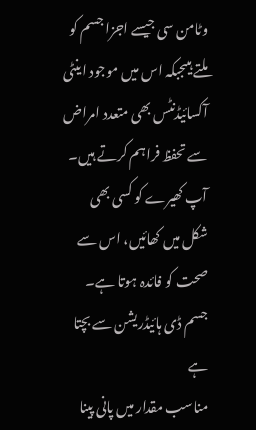وٹامن سی جیسے اجزا جسم کو ملتے ہیںجبکہ اس میں موجود اینٹی آکسائیڈنٹس بھی متعدد امراض سے تحفظ فراہم کرتے ہیں۔
آپ کھیرے کو کسی بھی شکل میں کھائیں، اس سے صحت کو فائدہ ہوتا ہے۔
جسم ڈی ہائیڈریشن سے بچتا ہے
مناسب مقدار میں پانی پینا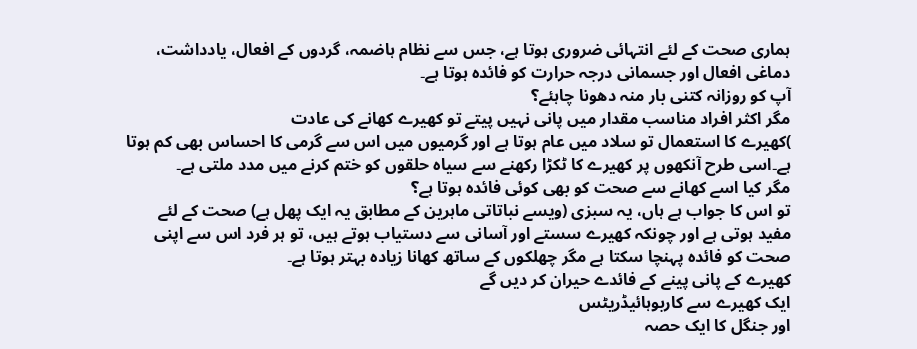ہماری صحت کے لئے انتہائی ضروری ہوتا ہے، جس سے نظام ہاضمہ، گردوں کے افعال، یادداشت، دماغی افعال اور جسمانی درجہ حرارت کو فائدہ ہوتا ہے۔
آپ کو روزانہ کتنی بار منہ دھونا چاہئے؟
مگر اکثر افراد مناسب مقدار میں پانی نہیں پیتے تو کھیرے کھانے کی عادت
)کھیرے کا استعمال تو سلاد میں عام ہوتا ہے اور گرمیوں میں اس سے گرمی کا احساس بھی کم ہوتا ہے۔اسی طرح آنکھوں پر کھیرے کا ٹکڑا رکھنے سے سیاہ حلقوں کو ختم کرنے میں مدد ملتی ہے۔
مگر کیا اسے کھانے سے صحت کو بھی کوئی فائدہ ہوتا ہے؟
تو اس کا جواب ہے ہاں، یہ سبزی (ویسے نباتاتی ماہرین کے مطابق یہ ایک پھل ہے) صحت کے لئے مفید ہوتی ہے اور چونکہ کھیرے سستے اور آسانی سے دستیاب ہوتے ہیں، تو ہر فرد اس سے اپنی صحت کو فائدہ پہنچا سکتا ہے مگر چھلکوں کے ساتھ کھانا زیادہ بہتر ہوتا ہے۔
کھیرے کے پانی پینے کے فائدے حیران کر دیں گے
ایک کھیرے سے کاربوہائیڈریٹس
اور جنگل کا ایک حصہ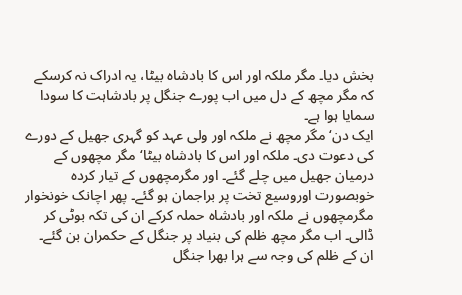بخش دیا۔ مگر ملکہ اور اس کا بادشاہ بیٹا، یہ ادراک نہ کرسکے کہ مگر مچھ کے دل میں اب پورے جنگل پر بادشاہت کا سودا سمایا ہوا ہے۔
ایک دن‘ مگر مچھ نے ملکہ اور ولی عہد کو گہری جھیل کے دورے کی دعوت دی۔ ملکہ اور اس کا بادشاہ بیٹا‘ مگر مچھوں کے درمیان جھیل میں چلے گئے۔ اور مگرمچھوں کے تیار کردہ خوبصورت اوروسیع تخت پر براجمان ہو گئے۔ پھر اچانک خونخوار مگرمچھوں نے ملکہ اور بادشاہ حملہ کرکے ان کی تکہ بوٹی کر ڈالی۔ اب مگر مچھ ظلم کی بنیاد پر جنگل کے حکمران بن گئے۔ ان کے ظلم کی وجہ سے ہرا بھرا جنگل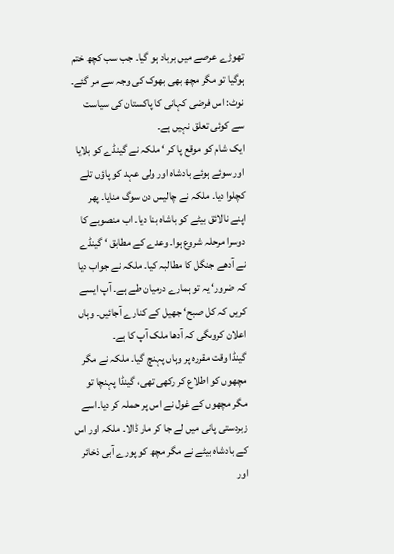تھوڑے عرصے میں برباد ہو گیا۔ جب سب کچھ ختم ہوگیا تو مگر مچھ بھی بھوک کی وجہ سے مر گئے۔
نوٹ: اس فرضی کہانی کا پاکستان کی سیاست سے کوئی تعلق نہیں ہے۔
ایک شام کو موقع پا کر ‘ ملکہ نے گینڈے کو بلایا اور سوئے ہوئے بادشاہ اور ولی عہد کو پاؤں تلے کچلوا دیا۔ ملکہ نے چالیس دن سوگ منایا۔ پھر اپنے نالائق بیٹے کو باشاہ بنا دیا۔ اب منصوبے کا دوسرا مرحلہ شروع ہوا۔ وعدے کے مطابق ‘ گینڈے نے آدھے جنگل کا مطالبہ کیا۔ ملکہ نے جواب دیا کہ ضرور‘ یہ تو ہمارے درمیان طے ہے۔ آپ ایسے کریں کہ کل صبح‘ جھیل کے کنارے آجائیں۔ وہاں اعلان کروںگی کہ آدھا ملک آپ کا ہے۔
گینڈا وقت مقررہ پر وہاں پہنچ گیا۔ ملکہ نے مگر مچھوں کو اطلاع کر رکھی تھی، گینڈا پہنچا تو مگر مچھوں کے غول نے اس پر حملہ کر دیا۔اسے زبردستی پانی میں لے جا کر مار ڈالا۔ ملکہ اور اس کے بادشاہ بیٹے نے مگر مچھ کو پورے آبی ذخائر اور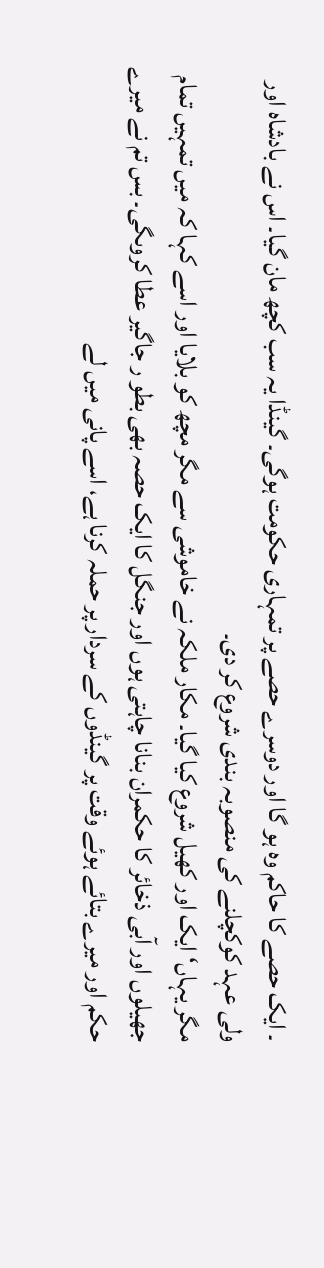۔ ایک حصے کا حاکم وہ ہو گا اور دوسرے حصے پر تمہاری حکومت ہوگی۔ گینڈا یہ سب کچھ مان گیا۔ اس نے بادشاہ اور ولی عہد کوکچلنے کی منصوبہ بندی شروع کر دی۔
مگر یہاں‘ ایک اور کھیل شروع کیا گیا۔ مکار ملکہ نے خاموشی سے مگر مچھ کو بلایا اور اسے کہا کہ میں تمہیں تمام جھیلوں اور آبی ذخائر کا حکمران بنانا چاہتی ہوں اور جنگل کا ایک حصہ بھی بطو ر جاگیر عطا کروںگی۔ بس تم نے میرے حکم اور میرے بتائے ہوئے وقت پر گینڈوں کے سردار پر حملہ کرنا ہے، اسے پانی میں لے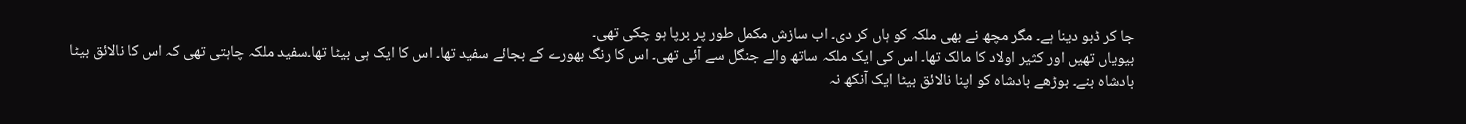جا کر ڈبو دینا ہے۔ مگر مچھ نے بھی ملکہ کو ہاں کر دی۔ اب سازش مکمل طور پر برپا ہو چکی تھی۔
بیویاں تھیں اور کثیر اولاد کا مالک تھا۔ اس کی ایک ملکہ ساتھ والے جنگل سے آئی تھی۔ اس کا رنگ بھورے کے بجائے سفید تھا۔ اس کا ایک ہی بیٹا تھا۔سفید ملکہ چاہتی تھی کہ اس کا نالائق بیٹا بادشاہ بنے۔ بوڑھے بادشاہ کو اپنا نالائق بیٹا ایک آنکھ نہ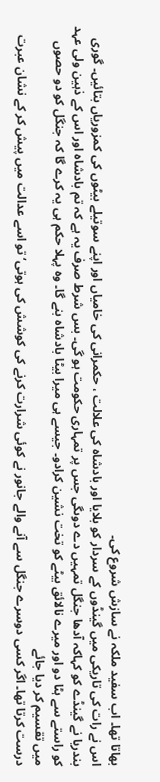بھاتا تھا۔ اب سفید ملکہ نے سازش شروع کی۔
اس نے رات کی تاریکی میں گینڈوں کے سردار کو بلایا اور بادشاہ کی علالت ، حکمرانی کی خامیاں اور اپنے سوتیلے بیٹوں کی کمزوریاں بتائیں۔ گوری بندریا نے گینڈے کو کہاکہ آدھا جنگل تمہیں دے دوںگی جس پر تمہاری حکومت ہو گی۔ بس شرط صرف یہ ہے کہ تم بادشاہ اور اس کے ذہین ولی عہد کو راستے سے ہٹا دو اور میرے نالائق بیٹے کو تخت نشین کرادو۔ جیسے ہی میرا بیٹا بادشاہ بنے گا۔ وہ پہلا حکم ہی یہ کرے گا کہ جنگل کو دو حصوں میں تقسیم کر دیا جائے
درست کرتا تھا۔ اگر کسی دوسرے جنگل سے آنے والے جانور نے کوئی شرارت کرنے کی کوشش کی ہوتی‘ تو اسے عدالت میں پیش کر کے نشان عبرت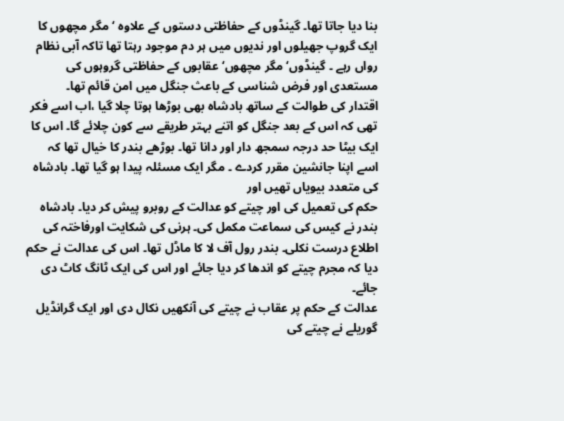بنا دیا جاتا تھا۔ گینڈوں کے حفاظتی دستوں کے علاوہ ‘ مگر مچھوں کا ایک گروپ جھیلوں اور ندیوں میں ہر دم موجود رہتا تھا تاکہ آبی نظام رواں رہے ۔ گینڈوں‘ مگر مچھوں‘ عقابوں کے حفاظتی گروہوں کی مستعدی اور فرض شناسی کے باعث جنگل میں امن قائم تھا۔
اقتدار کی طوالت کے ساتھ بادشاہ بھی بوڑھا ہوتا چلا گیا ،اب اسے فکر تھی کہ اس کے بعد جنگل کو اتنے بہتر طریقے سے کون چلائے گا۔ اس کا ایک بیٹا حد درجہ سمجھ دار اور دانا تھا۔ بوڑھے بندر کا خیال تھا کہ اسے اپنا جانشین مقرر کردے ۔ مگر ایک مسئلہ پیدا ہو گیا تھا۔ بادشاہ کی متعدد بیویاں تھیں اور
حکم کی تعمیل کی اور چیتے کو عدالت کے روبرو پیش کر دیا۔ بادشاہ بندر نے کیس کی سماعت مکمل کی۔ ہرنی کی شکایت اورفاختہ کی اطلاع درست نکلی۔ بندر رول آف لا کا ماڈل تھا۔ اس کی عدالت نے حکم دیا کہ مجرم چیتے کو اندھا کر دیا جائے اور اس کی ایک ٹانگ کاٹ دی جائے۔
عدالت کے حکم پر عقاب نے چیتے کی آنکھیں نکال دی اور ایک گرانڈیل گوریلے نے چیتے کی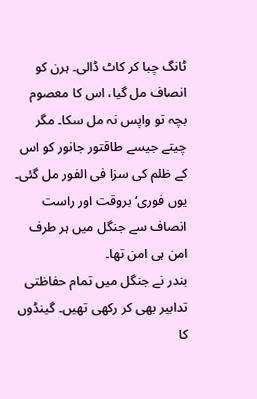ٹانگ چبا کر کاٹ ڈالی۔ ہرن کو انصاف مل گیا، اس کا معصوم بچہ تو واپس نہ مل سکا۔ مگر چیتے جیسے طاقتور جانور کو اس کے ظلم کی سزا فی الفور مل گئی۔ یوں فوری‘ بروقت اور راست انصاف سے جنگل میں ہر طرف امن ہی امن تھا۔
بندر نے جنگل میں تمام حفاظتی تدابیر بھی کر رکھی تھیں۔ گینڈوں کا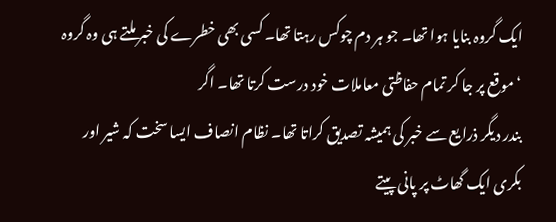ایک گروہ بنایا ہوا تھا۔ جو ہر دم چوکس رہتا تھا۔ کسی بھی خطرے کی خبر ملتے ہی وہ گروہ ‘موقع پر جا کر تمام حفاظتی معاملات خود درست کرتا تھا۔ اگر
بندر دیگر ذرایع سے خبر کی ہمیشہ تصدیق کراتا تھا۔ نظام انصاف ایسا سخت کہ شیر اور بکری ایک گھاٹ پر پانی پیتے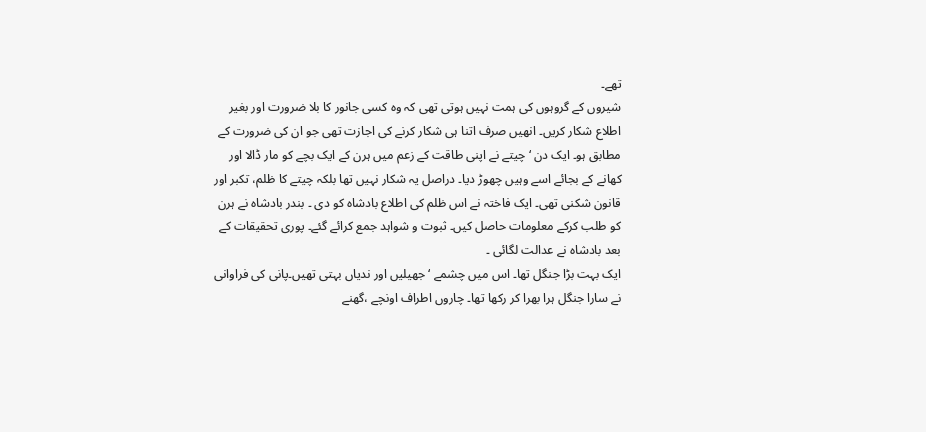تھے۔
شیروں کے گروہوں کی ہمت نہیں ہوتی تھی کہ وہ کسی جانور کا بلا ضرورت اور بغیر اطلاع شکار کریں۔ انھیں صرف اتنا ہی شکار کرنے کی اجازت تھی جو ان کی ضرورت کے مطابق ہو۔ ایک دن ‘ چیتے نے اپنی طاقت کے زعم میں ہرن کے ایک بچے کو مار ڈالا اور کھانے کے بجائے اسے وہیں چھوڑ دیا۔ دراصل یہ شکار نہیں تھا بلکہ چیتے کا ظلم، تکبر اور قانون شکنی تھی۔ ایک فاختہ نے اس ظلم کی اطلاع بادشاہ کو دی ۔ بندر بادشاہ نے ہرن کو طلب کرکے معلومات حاصل کیں۔ ثبوت و شواہد جمع کرائے گئے۔ پوری تحقیقات کے بعد بادشاہ نے عدالت لگائی ۔
ایک بہت بڑا جنگل تھا۔ اس میں چشمے ‘ جھیلیں اور ندیاں بہتی تھیں۔پانی کی فراوانی نے سارا جنگل ہرا بھرا کر رکھا تھا۔ چاروں اطراف اونچے ،گھنے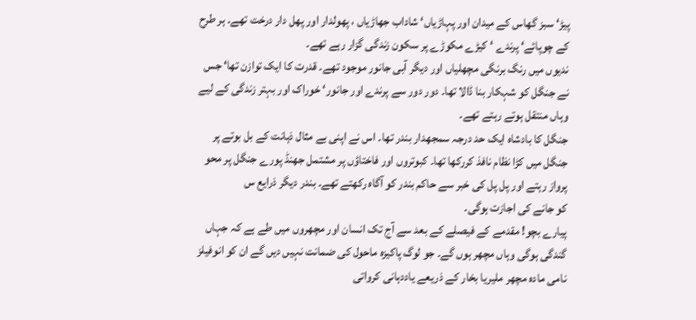پیڑ‘ سبز گھاس کے میدان اور پہاڑیاں‘ شاداب جھاڑیاں ، پھولدار اور پھل دار درخت تھے۔ ہر طرح کے چوپائے‘ پرندے ‘ کیڑے مکوڑے پر سکون زندگی گزار رہے تھے۔
ندیوں میں رنگ برنگی مچھلیاں اور دیگر آبی جانور موجود تھے۔ قدرت کا ایک توازن تھا‘ جس نے جنگل کو شہکار بنا ڈالا تھا۔ دور دور سے پرندے اور جانور‘ خوراک اور بہتر زندگی کے لیے وہاں منتقل ہوتے رہتے تھے۔
جنگل کا بادشاہ ایک حد درجہ سمجھدار بندر تھا۔ اس نے اپنی بے مثال ذہانت کے بل بوتے پر جنگل میں کڑا نظام نافذ کررکھا تھا۔ کبوتروں اور فاختاؤں پر مشتمل جھنڈ پورے جنگل پر محو پرواز رہتے اور پل پل کی خبر سے حاکم بندر کو آگاہ رکھتے تھے۔ بندر دیگر ذرایع س
کو جانے کی اجازت ہوگی۔
پیارے بچو! مقدمے کے فیصلے کے بعد سے آج تک انسان اور مچھروں میں طے ہے کہ جہاں گندگی ہوگی وہاں مچھر ہوں گے۔ جو لوگ پاکیزہ ماحول کی ضمانت نہیں دیں گے ان کو انوفیلز نامی مادہ مچھر ملیریا بخار کے ذریعے یاددہانی کرواتی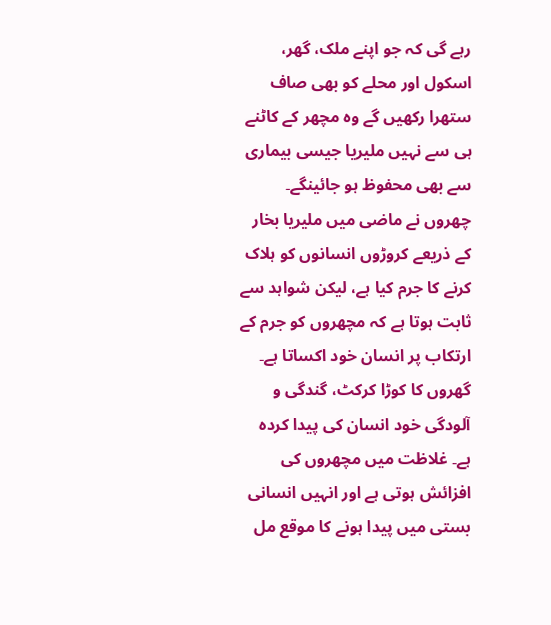رہے گی کہ جو اپنے ملک، گھر، اسکول اور محلے کو بھی صاف ستھرا رکھیں گے وہ مچھر کے کاٹنے ہی سے نہیں ملیریا جیسی بیماری سے بھی محفوظ ہو جائینگے۔
چھروں نے ماضی میں ملیریا بخار کے ذریعے کروڑوں انسانوں کو ہلاک کرنے کا جرم کیا ہے، لیکن شواہد سے ثابت ہوتا ہے کہ مچھروں کو جرم کے ارتکاب پر انسان خود اکساتا ہے۔ گھروں کا کوڑا کرکٹ، گندگی و آلودگی خود انسان کی پیدا کردہ ہے۔ غلاظت میں مچھروں کی افزائش ہوتی ہے اور انہیں انسانی بستی میں پیدا ہونے کا موقع مل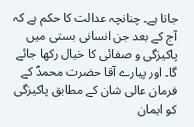جاتا ہے۔ چنانچہ عدالت کا حکم ہے کہ آج کے بعد جن انسانی بستی میں پاکیزگی و صفائی کا خیال رکھا جائے گا۔ اور پیارے آقا حضرت محمدؐ کے فرمان عالی شان کے مطابق پاکیزگی کو ایمان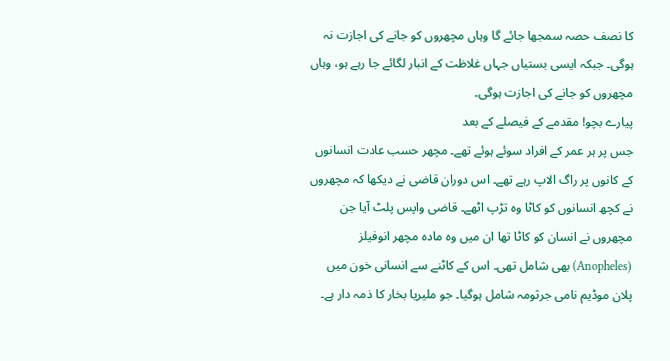کا نصف حصہ سمجھا جائے گا وہاں مچھروں کو جانے کی اجازت نہ ہوگی۔ جبکہ ایسی بستیاں جہاں غلاظت کے انبار لگائے جا رہے ہو، وہاں مچھروں کو جانے کی اجازت ہوگی۔
پیارے بچو! مقدمے کے فیصلے کے بعد
جس پر ہر عمر کے افراد سوئے ہوئے تھے۔ مچھر حسب عادت انسانوں کے کانوں پر راگ الاپ رہے تھے۔ اس دوران قاضی نے دیکھا کہ مچھروں نے کچھ انسانوں کو کاٹا وہ تڑپ اٹھے۔ قاضی واپس پلٹ آیا جن مچھروں نے انسان کو کاٹا تھا ان میں وہ مادہ مچھر انوفیلز (Anopheles) بھی شامل تھی۔ اس کے کاٹنے سے انسانی خون میں پلان موڈیم نامی جرثومہ شامل ہوگیا۔ جو ملیریا بخار کا ذمہ دار ہے۔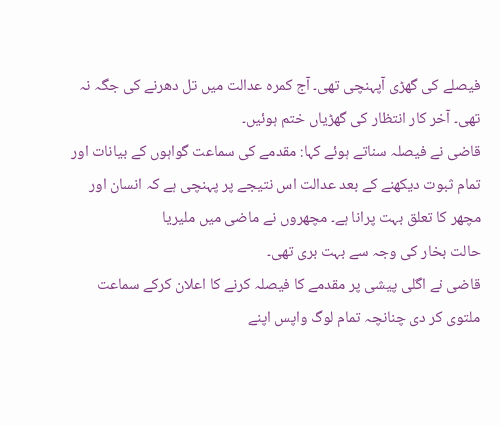فیصلے کی گھڑی آپہنچی تھی۔ آج کمرہ عدالت میں تل دھرنے کی جگہ نہ تھی۔ آخر کار انتظار کی گھڑیاں ختم ہوئیں۔
قاضی نے فیصلہ سناتے ہوئے کہا: مقدمے کی سماعت گواہوں کے بیانات اور تمام ثبوت دیکھنے کے بعد عدالت اس نتیجے پر پہنچی ہے کہ انسان اور مچھر کا تعلق بہت پرانا ہے۔ مچھروں نے ماضی میں ملیریا
حالت بخار کی وجہ سے بہت بری تھی۔
قاضی نے اگلی پیشی پر مقدمے کا فیصلہ کرنے کا اعلان کرکے سماعت ملتوی کر دی چنانچہ تمام لوگ واپس اپنے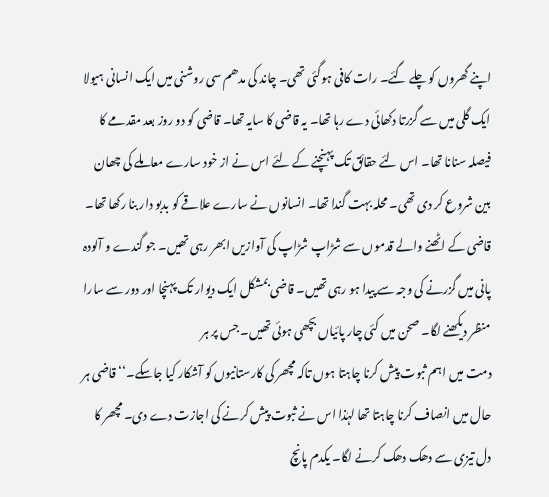اپنے گھروں کو چلے گئے۔ رات کافی ہوگئی تھی۔ چاند کی مدھم سی روشنی میں ایک انسانی ہیولا ایک گلی میں سے گزرتا دکھائی دے رہا تھا۔ یہ قاضی کا سایہ تھا۔ قاضی کو دو روز بعد مقدمے کا فیصلہ سنانا تھا۔ اس لئے حقائق تک پہنچنے کے لئے اس نے از خود سارے معاملے کی چھان بین شروع کر دی تھی۔ محلہ بہت گندا تھا۔ انسانوں نے سارے علاقے کو بدبو دار بنا رکھا تھا۔ قاضی کے اٹھنے والے قدموں سے شڑاپ شڑاپ کی آوازیں ابھر رہی تھیں۔ جو گندے و آلودہ پانی میں گزرنے کی وجہ سے پیدا ہو رہی تھیں۔ قاضی بمشکل ایک دیوار تک پہنچا اور دور سے سارا منظر دیکھنے لگا۔ صحن میں کئی چار پائیاں بچھی ہوئی تھیں۔ جس پر ہر
دمت میں اہم ثبوت پیش کرنا چاہتا ہوں تاکہ مچھر کی کارستانیوں کو آشکار کیا جاسکے۔‘‘ قاضی ہر حال میں انصاف کرنا چاہتا تھا لہٰذا اس نے ثبوت پیش کرنے کی اجازت دے دی۔ مچھر کا دل تیزی سے دھک دھک کرنے لگا۔ یکدم پانچ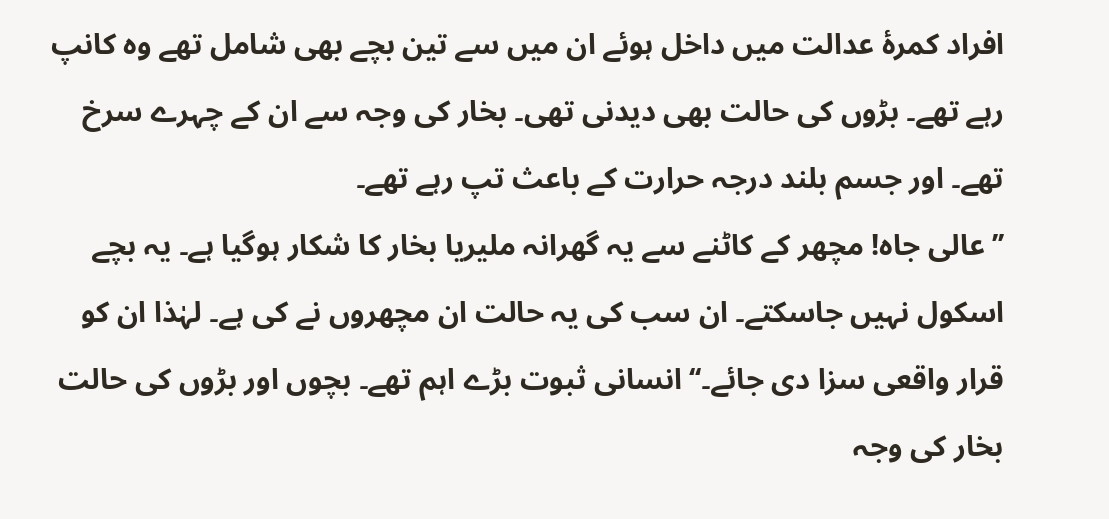افراد کمرۂ عدالت میں داخل ہوئے ان میں سے تین بچے بھی شامل تھے وہ کانپ رہے تھے۔ بڑوں کی حالت بھی دیدنی تھی۔ بخار کی وجہ سے ان کے چہرے سرخ تھے۔ اور جسم بلند درجہ حرارت کے باعث تپ رہے تھے۔
’’عالی جاہ! مچھر کے کاٹنے سے یہ گھرانہ ملیریا بخار کا شکار ہوگیا ہے۔ یہ بچے اسکول نہیں جاسکتے۔ ان سب کی یہ حالت ان مچھروں نے کی ہے۔ لہٰذا ان کو قرار واقعی سزا دی جائے۔‘‘ انسانی ثبوت بڑے اہم تھے۔ بچوں اور بڑوں کی حالت بخار کی وجہ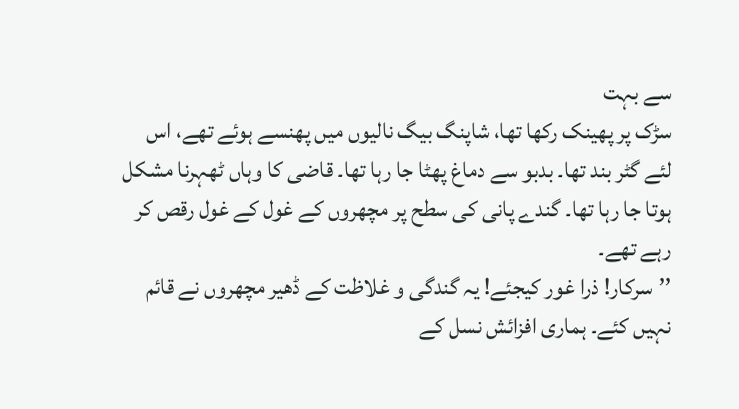سے بہت
سڑک پر پھینک رکھا تھا، شاپنگ بیگ نالیوں میں پھنسے ہوئے تھے، اس لئے گٹر بند تھا۔ بدبو سے دماغ پھٹا جا رہا تھا۔ قاضی کا وہاں ٹھہرنا مشکل ہوتا جا رہا تھا۔ گندے پانی کی سطح پر مچھروں کے غول کے غول رقص کر رہے تھے۔
’’سرکار! ذرا غور کیجئے! یہ گندگی و غلاظت کے ڈھیر مچھروں نے قائم نہیں کئے۔ ہماری افزائش نسل کے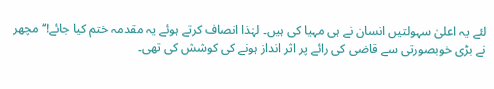لئے یہ اعلیٰ سہولتیں انسان نے ہی مہیا کی ہیں۔ لہٰذا انصاف کرتے ہوئے یہ مقدمہ ختم کیا جائے!‘‘ مچھر نے بڑی خوبصورتی سے قاضی کی رائے پر اثر انداز ہونے کی کوشش کی تھی۔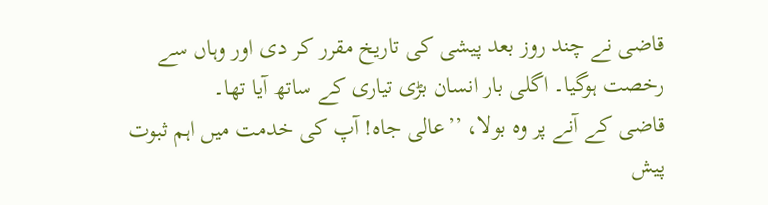قاضی نے چند روز بعد پیشی کی تاریخ مقرر کر دی اور وہاں سے رخصت ہوگیا۔ اگلی بار انسان بڑی تیاری کے ساتھ آیا تھا۔
قاضی کے آنے پر وہ بولا، ’’عالی جاہ! آپ کی خدمت میں اہم ثبوت پیش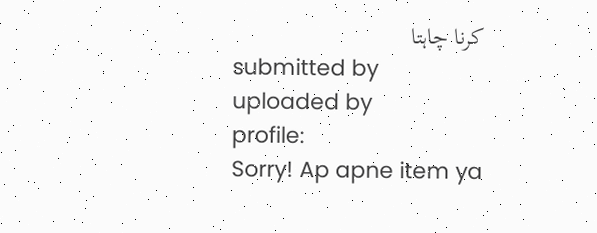کرنا چاہتا
submitted by
uploaded by
profile:
Sorry! Ap apne item ya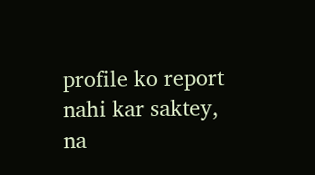profile ko report nahi kar saktey, na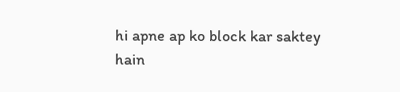hi apne ap ko block kar saktey hain